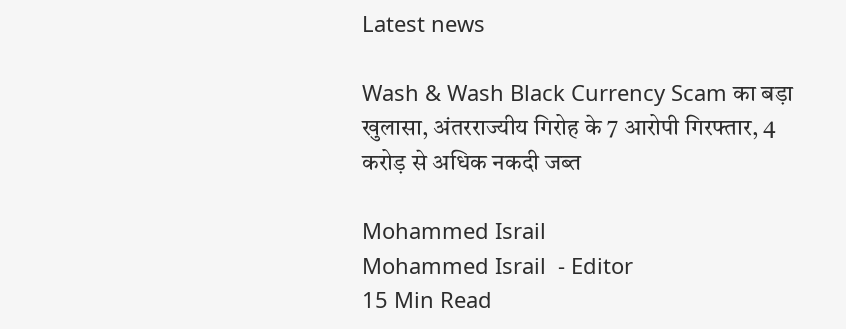Latest news

Wash & Wash Black Currency Scam का बड़ा खुलासा, अंतरराज्यीय गिरोह के 7 आरोपी गिरफ्तार, 4 करोड़ से अधिक नकदी जब्त

Mohammed Israil
Mohammed Israil  - Editor
15 Min Read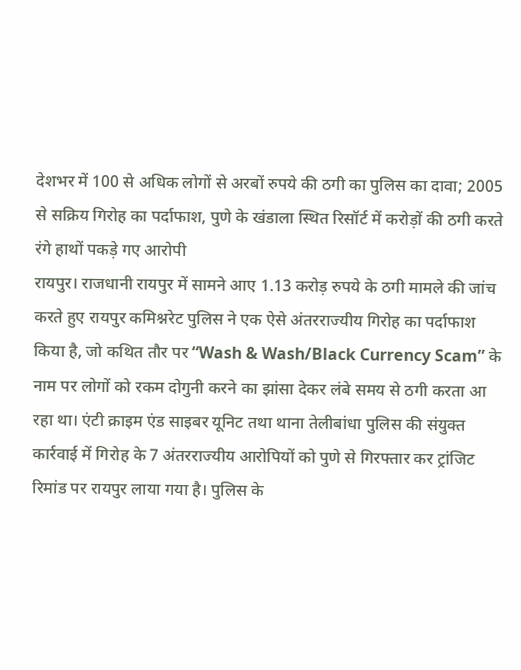देशभर में 100 से अधिक लोगों से अरबों रुपये की ठगी का पुलिस का दावा; 2005 से सक्रिय गिरोह का पर्दाफाश, पुणे के खंडाला स्थित रिसॉर्ट में करोड़ों की ठगी करते रंगे हाथों पकड़े गए आरोपी
रायपुर। राजधानी रायपुर में सामने आए 1.13 करोड़ रुपये के ठगी मामले की जांच करते हुए रायपुर कमिश्नरेट पुलिस ने एक ऐसे अंतरराज्यीय गिरोह का पर्दाफाश किया है, जो कथित तौर पर “Wash & Wash/Black Currency Scam” के नाम पर लोगों को रकम दोगुनी करने का झांसा देकर लंबे समय से ठगी करता आ रहा था। एंटी क्राइम एंड साइबर यूनिट तथा थाना तेलीबांधा पुलिस की संयुक्त कार्रवाई में गिरोह के 7 अंतरराज्यीय आरोपियों को पुणे से गिरफ्तार कर ट्रांजिट रिमांड पर रायपुर लाया गया है। पुलिस के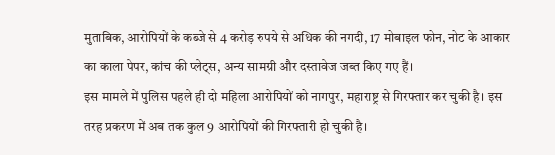मुताबिक, आरोपियों के कब्जे से 4 करोड़ रुपये से अधिक की नगदी, 17 मोबाइल फोन, नोट के आकार का काला पेपर, कांच की प्लेट्स, अन्य सामग्री और दस्तावेज जब्त किए गए हैं।
इस मामले में पुलिस पहले ही दो महिला आरोपियों को नागपुर, महाराष्ट्र से गिरफ्तार कर चुकी है। इस तरह प्रकरण में अब तक कुल 9 आरोपियों की गिरफ्तारी हो चुकी है।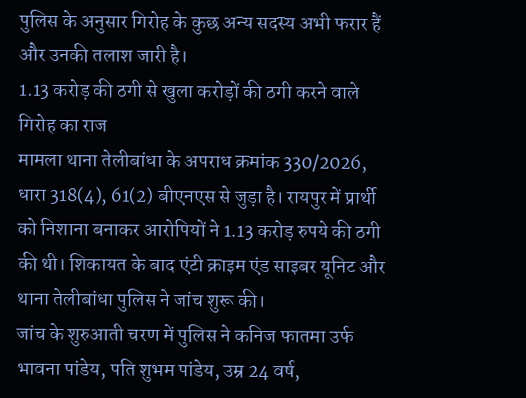पुलिस के अनुसार गिरोह के कुछ अन्य सदस्य अभी फरार हैं और उनकी तलाश जारी है।
1.13 करोड़ की ठगी से खुला करोड़ों की ठगी करने वाले गिरोह का राज
मामला थाना तेलीबांधा के अपराध क्रमांक 330/2026, धारा 318(4), 61(2) बीएनएस से जुड़ा है। रायपुर में प्रार्थी को निशाना बनाकर आरोपियों ने 1.13 करोड़ रुपये की ठगी की थी। शिकायत के बाद एंटी क्राइम एंड साइबर यूनिट और थाना तेलीबांधा पुलिस ने जांच शुरू की।
जांच के शुरुआती चरण में पुलिस ने कनिज फातमा उर्फ भावना पांडेय, पति शुभम पांडेय, उम्र 24 वर्ष,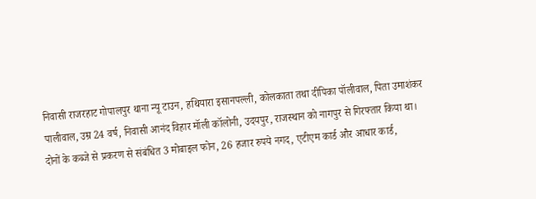निवासी राजरहाट गोपालपुर थाना न्यू टाउन, हथियारा इसानपल्ली, कोलकाता तथा दीपिका पॉलीवाल, पिता उमाशंकर पालीवाल, उम्र 24 वर्ष, निवासी आनंद विहार मॉली कॉलोनी, उदयपुर, राजस्थान को नागपुर से गिरफ्तार किया था।
दोनों के कब्जे से प्रकरण से संबंधित 3 मोबाइल फोन, 26 हजार रुपये नगद, एटीएम कार्ड और आधार कार्ड,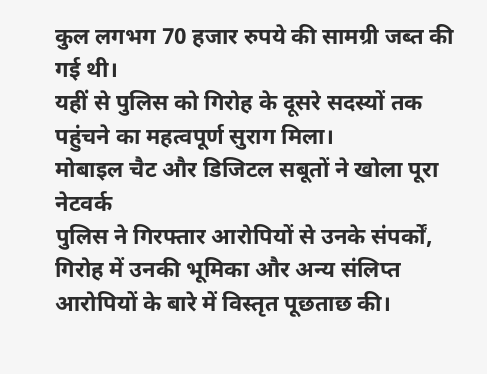कुल लगभग 70 हजार रुपये की सामग्री जब्त की गई थी।
यहीं से पुलिस को गिरोह के दूसरे सदस्यों तक पहुंचने का महत्वपूर्ण सुराग मिला।
मोबाइल चैट और डिजिटल सबूतों ने खोला पूरा नेटवर्क
पुलिस ने गिरफ्तार आरोपियों से उनके संपर्कों, गिरोह में उनकी भूमिका और अन्य संलिप्त आरोपियों के बारे में विस्तृत पूछताछ की।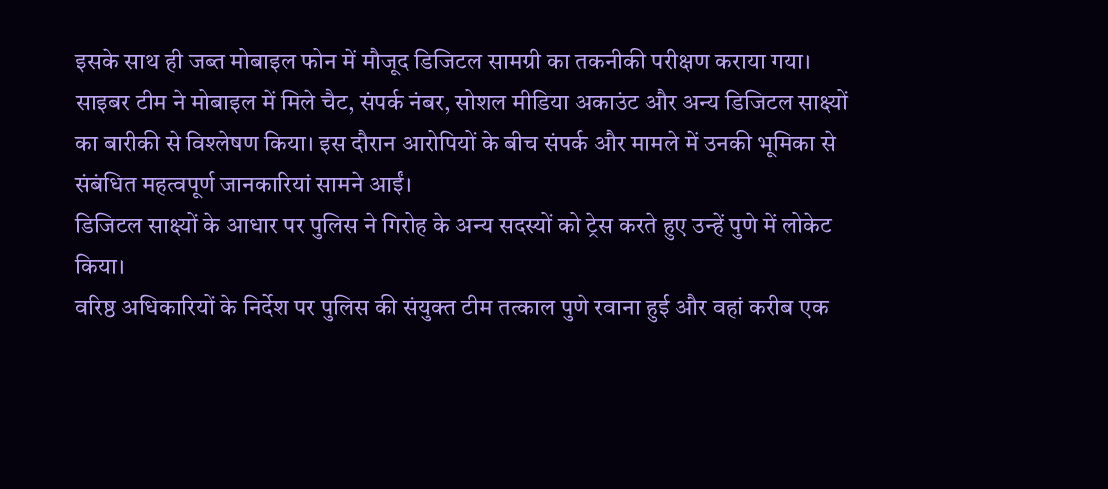इसके साथ ही जब्त मोबाइल फोन में मौजूद डिजिटल सामग्री का तकनीकी परीक्षण कराया गया।
साइबर टीम ने मोबाइल में मिले चैट, संपर्क नंबर, सोशल मीडिया अकाउंट और अन्य डिजिटल साक्ष्यों का बारीकी से विश्लेषण किया। इस दौरान आरोपियों के बीच संपर्क और मामले में उनकी भूमिका से संबंधित महत्वपूर्ण जानकारियां सामने आईं।
डिजिटल साक्ष्यों के आधार पर पुलिस ने गिरोह के अन्य सदस्यों को ट्रेस करते हुए उन्हें पुणे में लोकेट किया।
वरिष्ठ अधिकारियों के निर्देश पर पुलिस की संयुक्त टीम तत्काल पुणे रवाना हुई और वहां करीब एक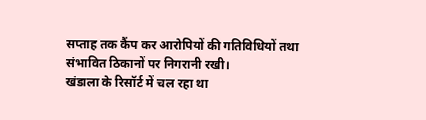सप्ताह तक कैंप कर आरोपियों की गतिविधियों तथा संभावित ठिकानों पर निगरानी रखी।
खंडाला के रिसॉर्ट में चल रहा था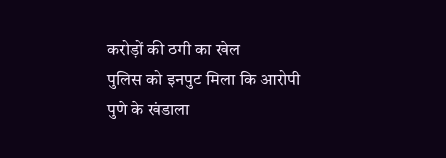करोड़ों की ठगी का खेल
पुलिस को इनपुट मिला कि आरोपी पुणे के खंडाला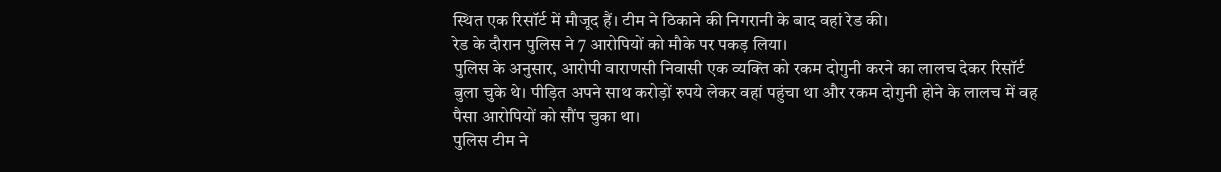स्थित एक रिसॉर्ट में मौजूद हैं। टीम ने ठिकाने की निगरानी के बाद वहां रेड की।
रेड के दौरान पुलिस ने 7 आरोपियों को मौके पर पकड़ लिया।
पुलिस के अनुसार, आरोपी वाराणसी निवासी एक व्यक्ति को रकम दोगुनी करने का लालच देकर रिसॉर्ट बुला चुके थे। पीड़ित अपने साथ करोड़ों रुपये लेकर वहां पहुंचा था और रकम दोगुनी होने के लालच में वह पैसा आरोपियों को सौंप चुका था।
पुलिस टीम ने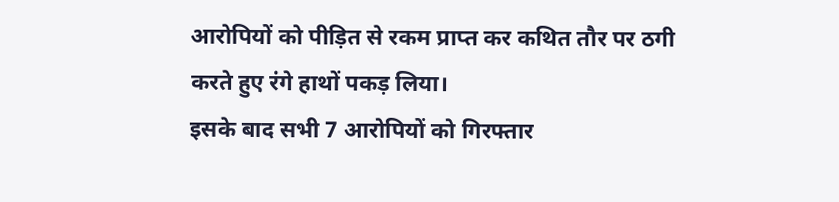आरोपियों को पीड़ित से रकम प्राप्त कर कथित तौर पर ठगी करते हुए रंगे हाथों पकड़ लिया।
इसके बाद सभी 7 आरोपियों को गिरफ्तार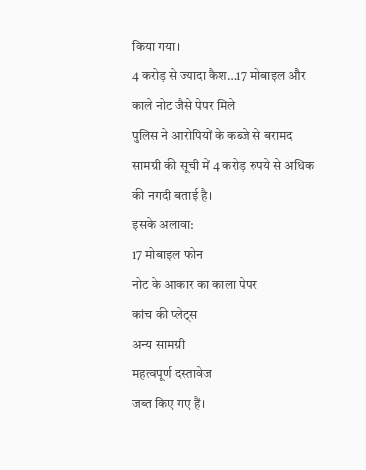किया गया।
4 करोड़ से ज्यादा कैश…17 मोबाइल और काले नोट जैसे पेपर मिले
पुलिस ने आरोपियों के कब्जे से बरामद सामग्री की सूची में 4 करोड़ रुपये से अधिक की नगदी बताई है।
इसके अलावा:
17 मोबाइल फोन
नोट के आकार का काला पेपर
कांच की प्लेट्स
अन्य सामग्री
महत्वपूर्ण दस्तावेज
जब्त किए गए हैं।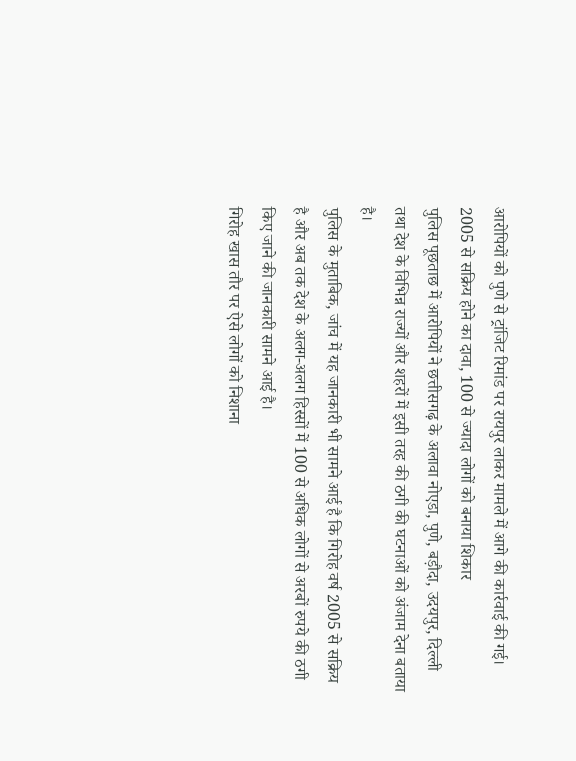आरोपियों को पुणे से ट्रांजिट रिमांड पर रायपुर लाकर मामले में आगे की कार्रवाई की गई।
2005 से सक्रिय होने का दावा, 100 से ज्यादा लोगों को बनाया शिकार
पुलिस पूछताछ में आरोपियों ने छत्तीसगढ़ के अलावा नोएडा, पुणे, बड़ौदा, उदयपुर, दिल्ली तथा देश के विभिन्न राज्यों और शहरों में इसी तरह की ठगी की घटनाओं को अंजाम देना बताया है।
पुलिस के मुताबिक, जांच में यह जानकारी भी सामने आई है कि गिरोह वर्ष 2005 से सक्रिय है और अब तक देश के अलग-अलग हिस्सों में 100 से अधिक लोगों से अरबों रुपये की ठगी किए जाने की जानकारी सामने आई है।
गिरोह खास तौर पर ऐसे लोगों को निशाना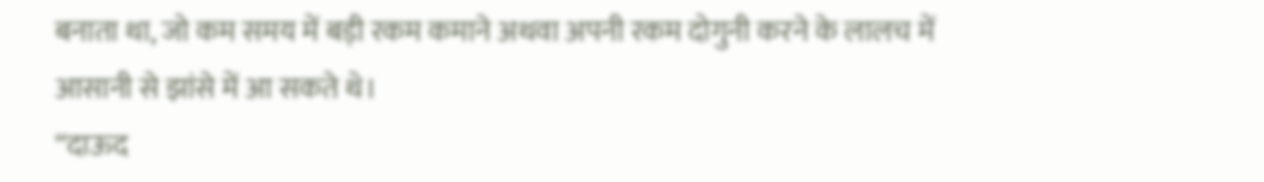बनाता था, जो कम समय में बड़ी रकम कमाने अथवा अपनी रकम दोगुनी करने के लालच में आसानी से झांसे में आ सकते थे।
“दाऊद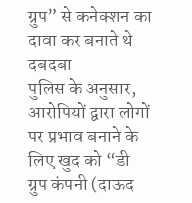ग्रुप” से कनेक्शन का दावा कर बनाते थे दबदबा
पुलिस के अनुसार, आरोपियों द्वारा लोगों पर प्रभाव बनाने के लिए खुद को “डी ग्रुप कंपनी (दाऊद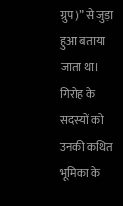ग्रुप)” से जुड़ा हुआ बताया जाता था।
गिरोह के सदस्यों को उनकी कथित भूमिका के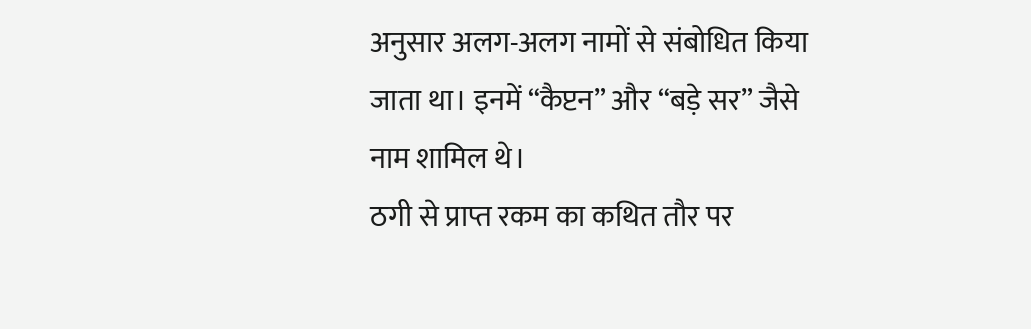अनुसार अलग-अलग नामों से संबोधित किया जाता था। इनमें “कैप्टन” और “बड़े सर” जैसे नाम शामिल थे।
ठगी से प्राप्त रकम का कथित तौर पर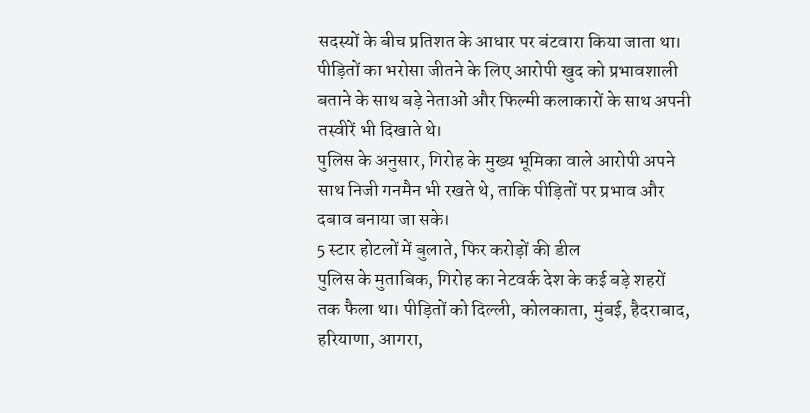सदस्यों के बीच प्रतिशत के आधार पर बंटवारा किया जाता था।
पीड़ितों का भरोसा जीतने के लिए आरोपी खुद को प्रभावशाली बताने के साथ बड़े नेताओं और फिल्मी कलाकारों के साथ अपनी तस्वीरें भी दिखाते थे।
पुलिस के अनुसार, गिरोह के मुख्य भूमिका वाले आरोपी अपने साथ निजी गनमैन भी रखते थे, ताकि पीड़ितों पर प्रभाव और दबाव बनाया जा सके।
5 स्टार होटलों में बुलाते, फिर करोड़ों की डील
पुलिस के मुताबिक, गिरोह का नेटवर्क देश के कई बड़े शहरों तक फैला था। पीड़ितों को दिल्ली, कोलकाता, मुंबई, हैदराबाद, हरियाणा, आगरा,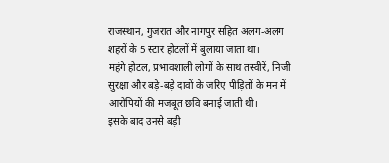राजस्थान, गुजरात और नागपुर सहित अलग-अलग शहरों के 5 स्टार होटलों में बुलाया जाता था।
महंगे होटल, प्रभावशाली लोगों के साथ तस्वीरें, निजी सुरक्षा और बड़े-बड़े दावों के जरिए पीड़ितों के मन में आरोपियों की मजबूत छवि बनाई जाती थी।
इसके बाद उनसे बड़ी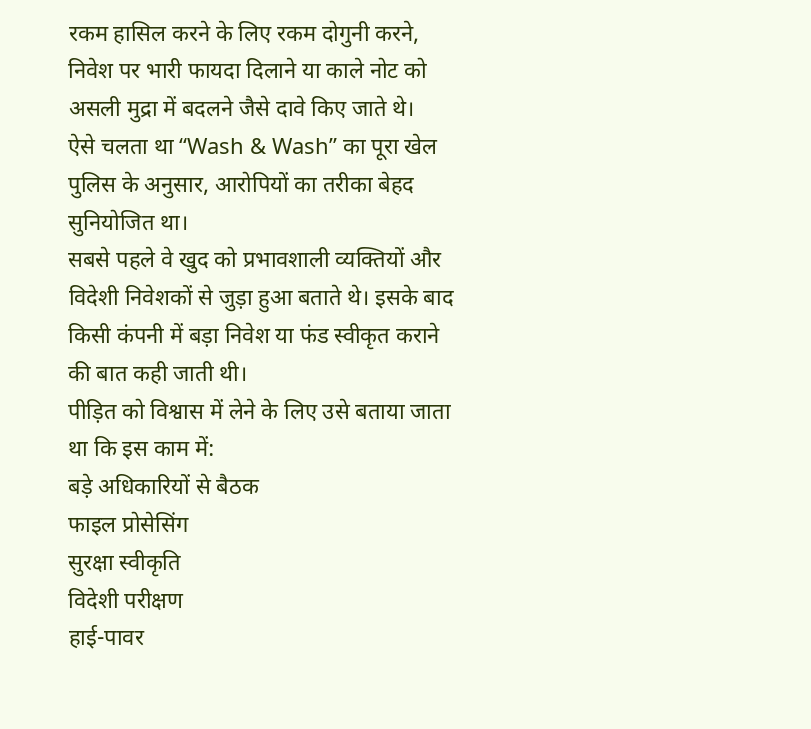रकम हासिल करने के लिए रकम दोगुनी करने, निवेश पर भारी फायदा दिलाने या काले नोट को असली मुद्रा में बदलने जैसे दावे किए जाते थे।
ऐसे चलता था “Wash & Wash” का पूरा खेल
पुलिस के अनुसार, आरोपियों का तरीका बेहद सुनियोजित था।
सबसे पहले वे खुद को प्रभावशाली व्यक्तियों और विदेशी निवेशकों से जुड़ा हुआ बताते थे। इसके बाद किसी कंपनी में बड़ा निवेश या फंड स्वीकृत कराने की बात कही जाती थी।
पीड़ित को विश्वास में लेने के लिए उसे बताया जाता था कि इस काम में:
बड़े अधिकारियों से बैठक
फाइल प्रोसेसिंग
सुरक्षा स्वीकृति
विदेशी परीक्षण
हाई-पावर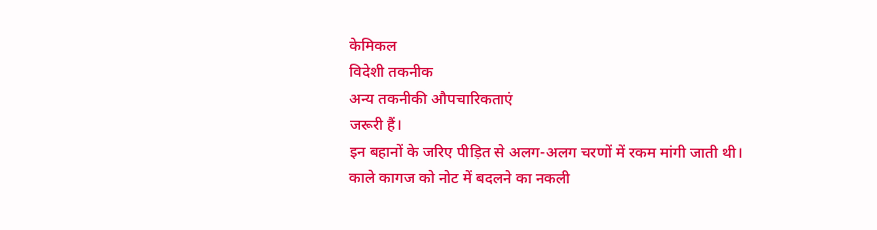केमिकल
विदेशी तकनीक
अन्य तकनीकी औपचारिकताएं
जरूरी हैं।
इन बहानों के जरिए पीड़ित से अलग-अलग चरणों में रकम मांगी जाती थी।
काले कागज को नोट में बदलने का नकली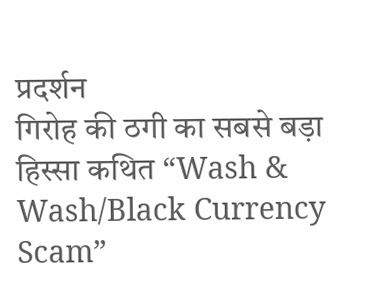प्रदर्शन
गिरोह की ठगी का सबसे बड़ा हिस्सा कथित “Wash & Wash/Black Currency Scam”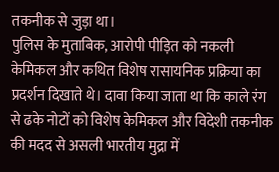तकनीक से जुड़ा था।
पुलिस के मुताबिक, आरोपी पीड़ित को नकली केमिकल और कथित विशेष रासायनिक प्रक्रिया का प्रदर्शन दिखाते थे। दावा किया जाता था कि काले रंग से ढके नोटों को विशेष केमिकल और विदेशी तकनीक की मदद से असली भारतीय मुद्रा में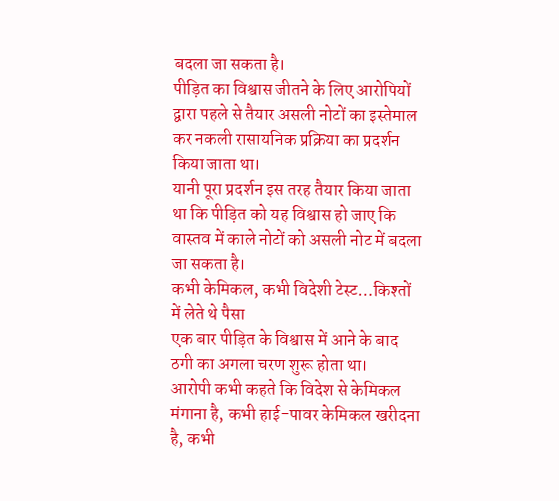बदला जा सकता है।
पीड़ित का विश्वास जीतने के लिए आरोपियों द्वारा पहले से तैयार असली नोटों का इस्तेमाल कर नकली रासायनिक प्रक्रिया का प्रदर्शन किया जाता था।
यानी पूरा प्रदर्शन इस तरह तैयार किया जाता था कि पीड़ित को यह विश्वास हो जाए कि वास्तव में काले नोटों को असली नोट में बदला जा सकता है।
कभी केमिकल, कभी विदेशी टेस्ट…किश्तों में लेते थे पैसा
एक बार पीड़ित के विश्वास में आने के बाद ठगी का अगला चरण शुरू होता था।
आरोपी कभी कहते कि विदेश से केमिकल मंगाना है, कभी हाई-पावर केमिकल खरीदना है, कभी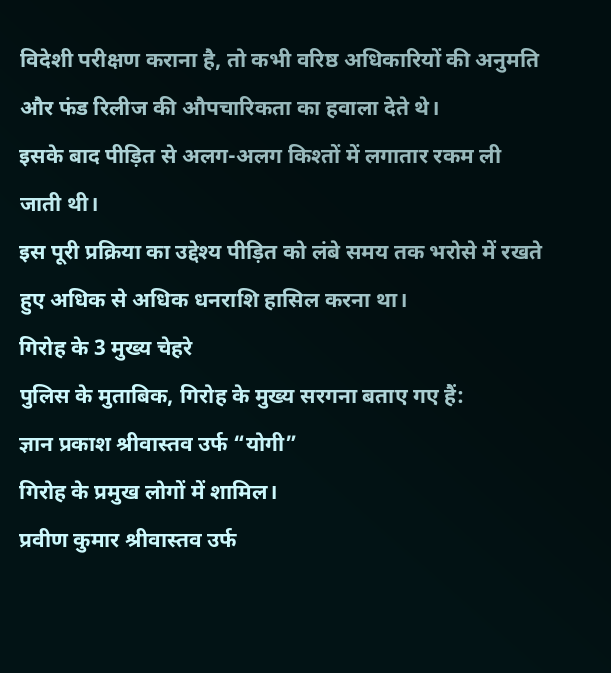विदेशी परीक्षण कराना है, तो कभी वरिष्ठ अधिकारियों की अनुमति और फंड रिलीज की औपचारिकता का हवाला देते थे।
इसके बाद पीड़ित से अलग-अलग किश्तों में लगातार रकम ली जाती थी।
इस पूरी प्रक्रिया का उद्देश्य पीड़ित को लंबे समय तक भरोसे में रखते हुए अधिक से अधिक धनराशि हासिल करना था।
गिरोह के 3 मुख्य चेहरे
पुलिस के मुताबिक, गिरोह के मुख्य सरगना बताए गए हैं:
ज्ञान प्रकाश श्रीवास्तव उर्फ “योगी”
गिरोह के प्रमुख लोगों में शामिल।
प्रवीण कुमार श्रीवास्तव उर्फ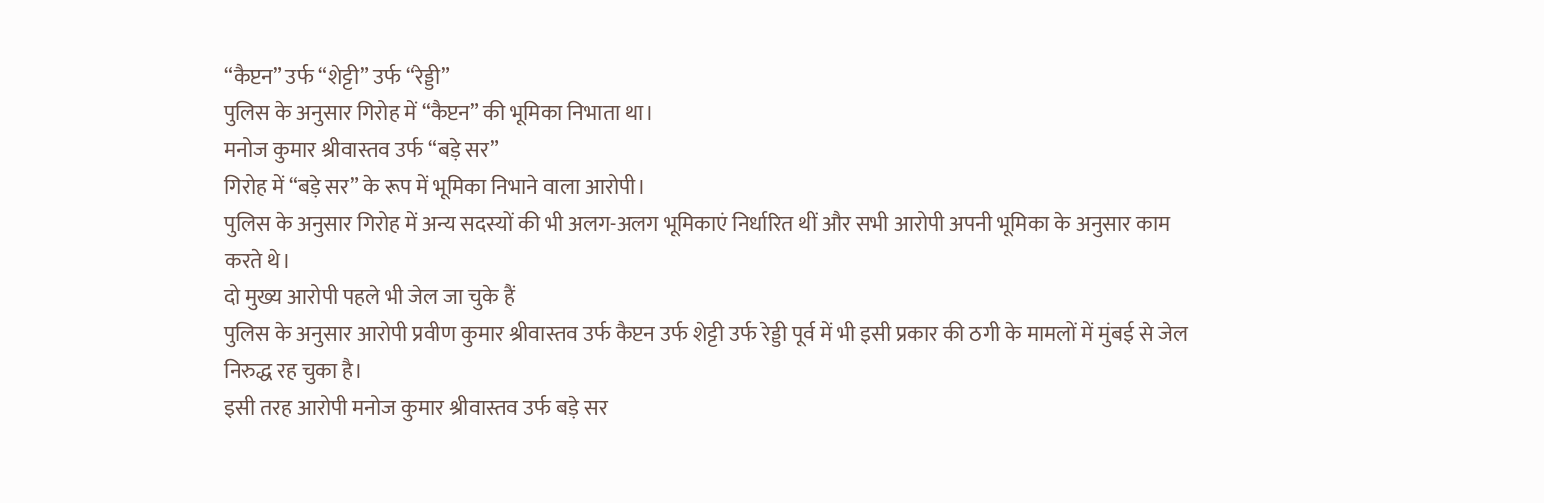“कैप्टन” उर्फ “शेट्टी” उर्फ “रेड्डी”
पुलिस के अनुसार गिरोह में “कैप्टन” की भूमिका निभाता था।
मनोज कुमार श्रीवास्तव उर्फ “बड़े सर”
गिरोह में “बड़े सर” के रूप में भूमिका निभाने वाला आरोपी।
पुलिस के अनुसार गिरोह में अन्य सदस्यों की भी अलग-अलग भूमिकाएं निर्धारित थीं और सभी आरोपी अपनी भूमिका के अनुसार काम करते थे।
दो मुख्य आरोपी पहले भी जेल जा चुके हैं
पुलिस के अनुसार आरोपी प्रवीण कुमार श्रीवास्तव उर्फ कैप्टन उर्फ शेट्टी उर्फ रेड्डी पूर्व में भी इसी प्रकार की ठगी के मामलों में मुंबई से जेल निरुद्ध रह चुका है।
इसी तरह आरोपी मनोज कुमार श्रीवास्तव उर्फ बड़े सर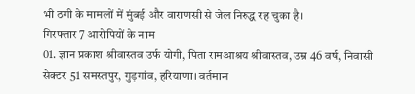भी ठगी के मामलों में मुंबई और वाराणसी से जेल निरुद्ध रह चुका है।
गिरफ्तार 7 आरोपियों के नाम
01. ज्ञान प्रकाश श्रीवास्तव उर्फ योगी, पिता रामआश्रय श्रीवास्तव, उम्र 46 वर्ष, निवासी सेक्टर 51 समस्तपुर, गुड़गांव, हरियाणा। वर्तमान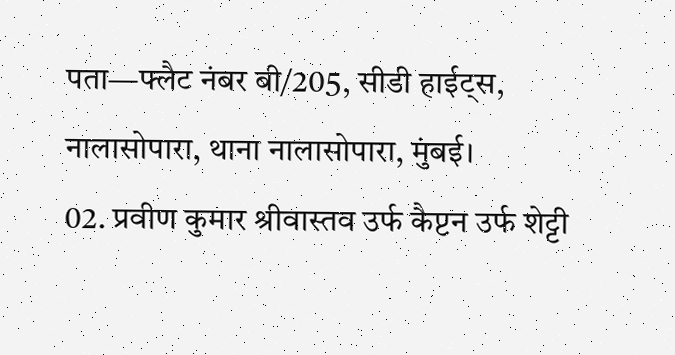पता—फ्लैट नंबर बी/205, सीडी हाईट्स, नालासोपारा, थाना नालासोपारा, मुंबई।
02. प्रवीण कुमार श्रीवास्तव उर्फ कैप्टन उर्फ शेट्टी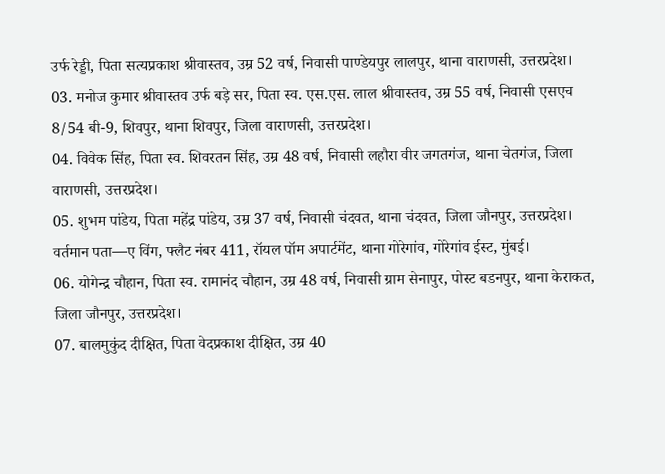उर्फ रेड्डी, पिता सत्यप्रकाश श्रीवास्तव, उम्र 52 वर्ष, निवासी पाण्डेयपुर लालपुर, थाना वाराणसी, उत्तरप्रदेश।
03. मनोज कुमार श्रीवास्तव उर्फ बड़े सर, पिता स्व. एस.एस. लाल श्रीवास्तव, उम्र 55 वर्ष, निवासी एसएच 8/54 बी-9, शिवपुर, थाना शिवपुर, जिला वाराणसी, उत्तरप्रदेश।
04. विवेक सिंह, पिता स्व. शिवरतन सिंह, उम्र 48 वर्ष, निवासी लहौरा वीर जगतगंज, थाना चेतगंज, जिला वाराणसी, उत्तरप्रदेश।
05. शुभम पांडेय, पिता महेंद्र पांडेय, उम्र 37 वर्ष, निवासी चंदवत, थाना चंदवत, जिला जौनपुर, उत्तरप्रदेश। वर्तमान पता—ए विंग, फ्लैट नंबर 411, रॉयल पॉम अपार्टमेंट, थाना गोरेगांव, गोरेगांव ईस्ट, मुंबई।
06. योगेन्द्र चौहान, पिता स्व. रामानंद चौहान, उम्र 48 वर्ष, निवासी ग्राम सेनापुर, पोस्ट बडनपुर, थाना केराकत, जिला जौनपुर, उत्तरप्रदेश।
07. बालमुकुंद दीक्षित, पिता वेदप्रकाश दीक्षित, उम्र 40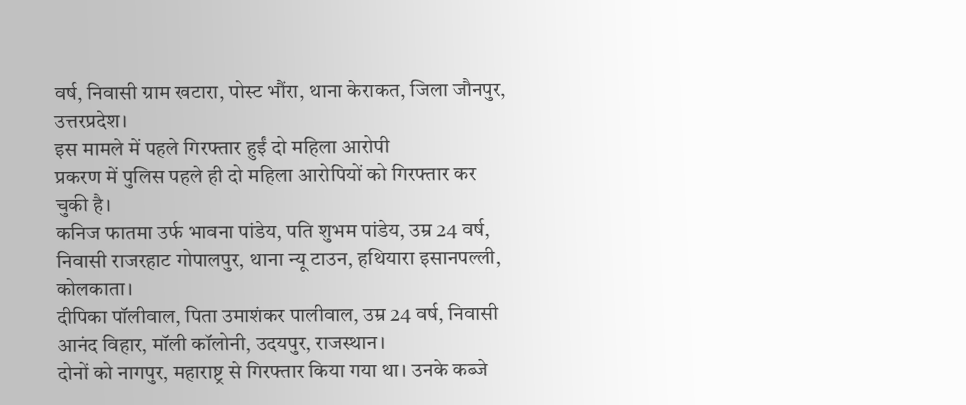वर्ष, निवासी ग्राम खटारा, पोस्ट भौंरा, थाना केराकत, जिला जौनपुर, उत्तरप्रदेश।
इस मामले में पहले गिरफ्तार हुईं दो महिला आरोपी
प्रकरण में पुलिस पहले ही दो महिला आरोपियों को गिरफ्तार कर चुकी है।
कनिज फातमा उर्फ भावना पांडेय, पति शुभम पांडेय, उम्र 24 वर्ष, निवासी राजरहाट गोपालपुर, थाना न्यू टाउन, हथियारा इसानपल्ली, कोलकाता।
दीपिका पॉलीवाल, पिता उमाशंकर पालीवाल, उम्र 24 वर्ष, निवासी आनंद विहार, मॉली कॉलोनी, उदयपुर, राजस्थान।
दोनों को नागपुर, महाराष्ट्र से गिरफ्तार किया गया था। उनके कब्जे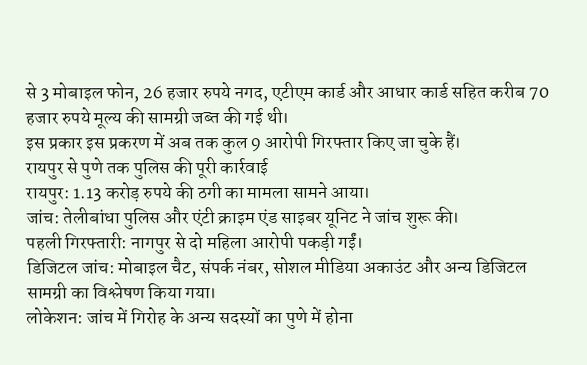से 3 मोबाइल फोन, 26 हजार रुपये नगद, एटीएम कार्ड और आधार कार्ड सहित करीब 70 हजार रुपये मूल्य की सामग्री जब्त की गई थी।
इस प्रकार इस प्रकरण में अब तक कुल 9 आरोपी गिरफ्तार किए जा चुके हैं।
रायपुर से पुणे तक पुलिस की पूरी कार्रवाई
रायपुर: 1.13 करोड़ रुपये की ठगी का मामला सामने आया।
जांच: तेलीबांधा पुलिस और एंटी क्राइम एंड साइबर यूनिट ने जांच शुरू की।
पहली गिरफ्तारी: नागपुर से दो महिला आरोपी पकड़ी गईं।
डिजिटल जांच: मोबाइल चैट, संपर्क नंबर, सोशल मीडिया अकाउंट और अन्य डिजिटल सामग्री का विश्लेषण किया गया।
लोकेशन: जांच में गिरोह के अन्य सदस्यों का पुणे में होना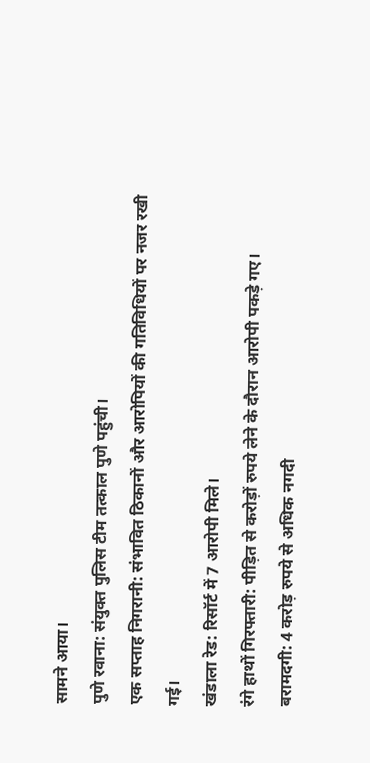सामने आया।
पुणे रवाना: संयुक्त पुलिस टीम तत्काल पुणे पहुंची।
एक सप्ताह निगरानी: संभावित ठिकानों और आरोपियों की गतिविधियों पर नजर रखी गई।
खंडाला रेड: रिसॉर्ट में 7 आरोपी मिले।
रंगे हाथों गिरफ्तारी: पीड़ित से करोड़ों रुपये लेने के दौरान आरोपी पकड़े गए।
बरामदगी: 4 करोड़ रुपये से अधिक नगदी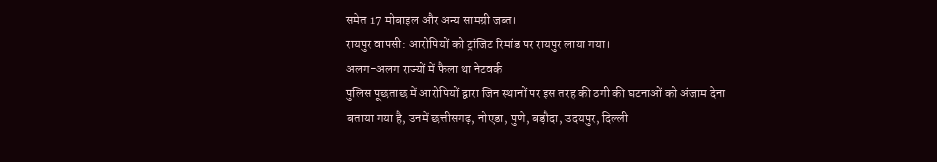समेत 17 मोबाइल और अन्य सामग्री जब्त।
रायपुर वापसी: आरोपियों को ट्रांजिट रिमांड पर रायपुर लाया गया।
अलग-अलग राज्यों में फैला था नेटवर्क
पुलिस पूछताछ में आरोपियों द्वारा जिन स्थानों पर इस तरह की ठगी की घटनाओं को अंजाम देना बताया गया है, उनमें छत्तीसगढ़, नोएडा, पुणे, बड़ौदा, उदयपुर, दिल्ली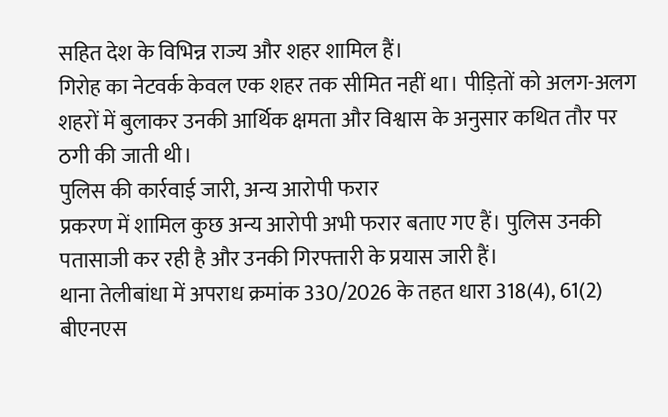सहित देश के विभिन्न राज्य और शहर शामिल हैं।
गिरोह का नेटवर्क केवल एक शहर तक सीमित नहीं था। पीड़ितों को अलग-अलग शहरों में बुलाकर उनकी आर्थिक क्षमता और विश्वास के अनुसार कथित तौर पर ठगी की जाती थी।
पुलिस की कार्रवाई जारी, अन्य आरोपी फरार
प्रकरण में शामिल कुछ अन्य आरोपी अभी फरार बताए गए हैं। पुलिस उनकी पतासाजी कर रही है और उनकी गिरफ्तारी के प्रयास जारी हैं।
थाना तेलीबांधा में अपराध क्रमांक 330/2026 के तहत धारा 318(4), 61(2) बीएनएस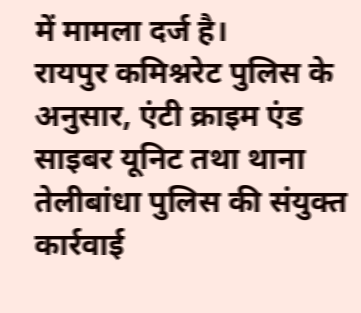में मामला दर्ज है।
रायपुर कमिश्नरेट पुलिस के अनुसार, एंटी क्राइम एंड साइबर यूनिट तथा थाना तेलीबांधा पुलिस की संयुक्त कार्रवाई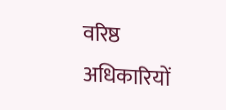वरिष्ठ अधिकारियों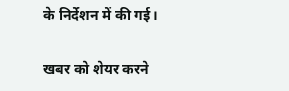के निर्देशन में की गई।

खबर को शेयर करने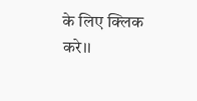के लिए क्लिक करे।।